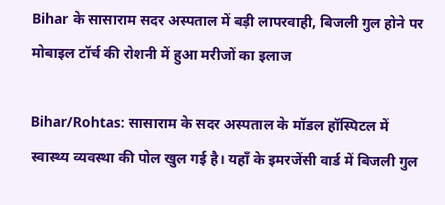Bihar के सासाराम सदर अस्पताल में बड़ी लापरवाही, बिजली गुल होने पर मोबाइल टॉर्च की रोशनी में हुआ मरीजों का इलाज

Bihar/Rohtas: सासाराम के सदर अस्पताल के मॉडल हॉस्पिटल में स्वास्थ्य व्यवस्था की पोल खुल गई है। यहाँ के इमरजेंसी वार्ड में बिजली गुल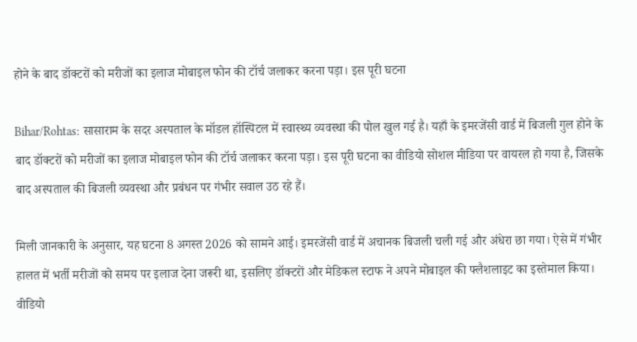होने के बाद डॉक्टरों को मरीजों का इलाज मोबाइल फोन की टॉर्च जलाकर करना पड़ा। इस पूरी घटना

Bihar/Rohtas: सासाराम के सदर अस्पताल के मॉडल हॉस्पिटल में स्वास्थ्य व्यवस्था की पोल खुल गई है। यहाँ के इमरजेंसी वार्ड में बिजली गुल होने के बाद डॉक्टरों को मरीजों का इलाज मोबाइल फोन की टॉर्च जलाकर करना पड़ा। इस पूरी घटना का वीडियो सोशल मीडिया पर वायरल हो गया है, जिसके बाद अस्पताल की बिजली व्यवस्था और प्रबंधन पर गंभीर सवाल उठ रहे हैं।

मिली जानकारी के अनुसार, यह घटना 8 अगस्त 2026 को सामने आई। इमरजेंसी वार्ड में अचानक बिजली चली गई और अंधेरा छा गया। ऐसे में गंभीर हालत में भर्ती मरीजों को समय पर इलाज देना जरूरी था, इसलिए डॉक्टरों और मेडिकल स्टाफ ने अपने मोबाइल की फ्लैशलाइट का इस्तेमाल किया। वीडियो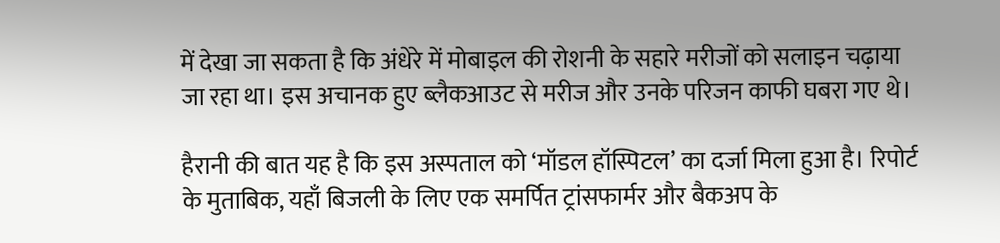में देखा जा सकता है कि अंधेरे में मोबाइल की रोशनी के सहारे मरीजों को सलाइन चढ़ाया जा रहा था। इस अचानक हुए ब्लैकआउट से मरीज और उनके परिजन काफी घबरा गए थे।

हैरानी की बात यह है कि इस अस्पताल को ‘मॉडल हॉस्पिटल’ का दर्जा मिला हुआ है। रिपोर्ट के मुताबिक, यहाँ बिजली के लिए एक समर्पित ट्रांसफार्मर और बैकअप के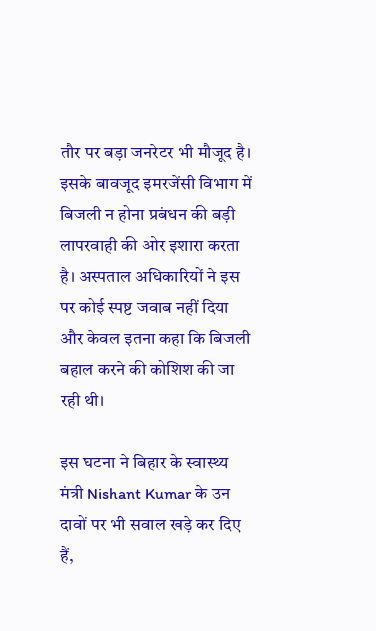तौर पर बड़ा जनरेटर भी मौजूद है। इसके बावजूद इमरजेंसी विभाग में बिजली न होना प्रबंधन की बड़ी लापरवाही की ओर इशारा करता है। अस्पताल अधिकारियों ने इस पर कोई स्पष्ट जवाब नहीं दिया और केवल इतना कहा कि बिजली बहाल करने की कोशिश की जा रही थी।

इस घटना ने बिहार के स्वास्थ्य मंत्री Nishant Kumar के उन दावों पर भी सवाल खड़े कर दिए हैं,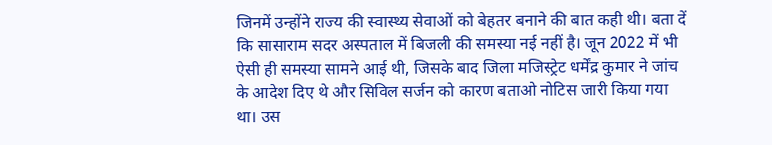जिनमें उन्होंने राज्य की स्वास्थ्य सेवाओं को बेहतर बनाने की बात कही थी। बता दें कि सासाराम सदर अस्पताल में बिजली की समस्या नई नहीं है। जून 2022 में भी ऐसी ही समस्या सामने आई थी, जिसके बाद जिला मजिस्ट्रेट धर्मेंद्र कुमार ने जांच के आदेश दिए थे और सिविल सर्जन को कारण बताओ नोटिस जारी किया गया था। उस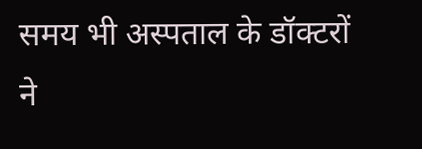समय भी अस्पताल के डॉक्टरों ने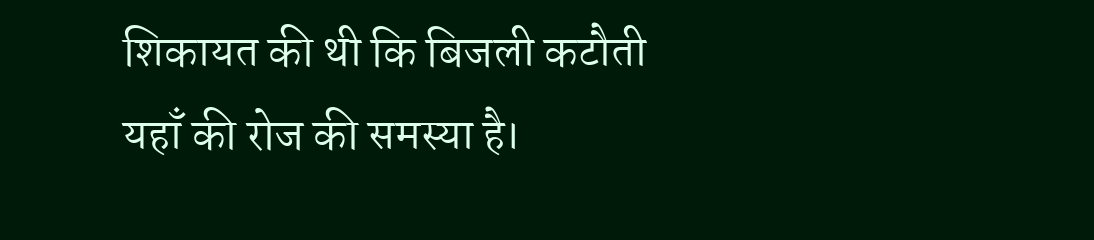शिकायत की थी कि बिजली कटौती यहाँ की रोज की समस्या है।